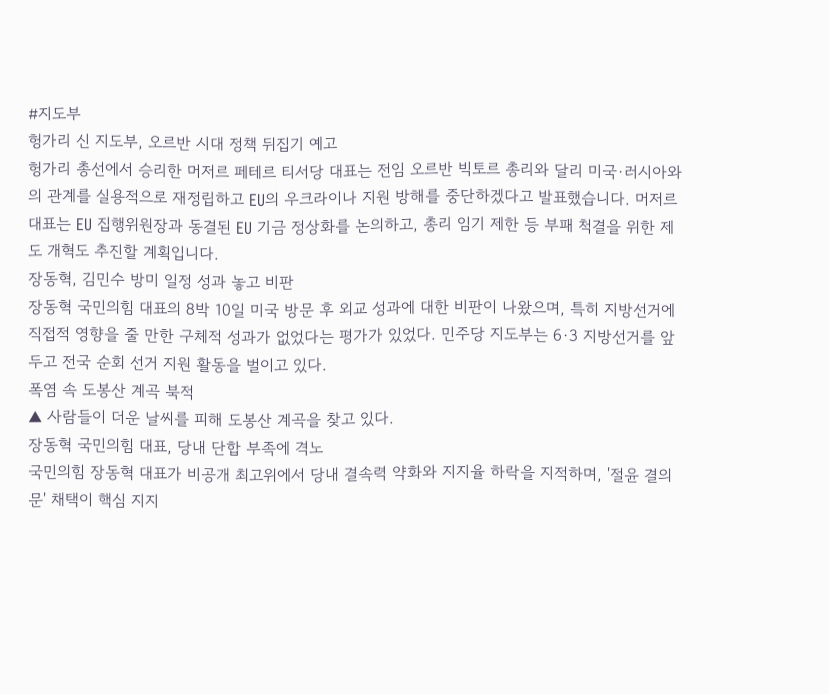#지도부
헝가리 신 지도부, 오르반 시대 정책 뒤집기 예고
헝가리 총선에서 승리한 머저르 페테르 티서당 대표는 전임 오르반 빅토르 총리와 달리 미국·러시아와의 관계를 실용적으로 재정립하고 EU의 우크라이나 지원 방해를 중단하겠다고 발표했습니다. 머저르 대표는 EU 집행위원장과 동결된 EU 기금 정상화를 논의하고, 총리 임기 제한 등 부패 척결을 위한 제도 개혁도 추진할 계획입니다.
장동혁, 김민수 방미 일정 성과 놓고 비판
장동혁 국민의힘 대표의 8박 10일 미국 방문 후 외교 성과에 대한 비판이 나왔으며, 특히 지방선거에 직접적 영향을 줄 만한 구체적 성과가 없었다는 평가가 있었다. 민주당 지도부는 6·3 지방선거를 앞두고 전국 순회 선거 지원 활동을 벌이고 있다.
폭염 속 도봉산 계곡 북적
▲ 사람들이 더운 날씨를 피해 도봉산 계곡을 찾고 있다.
장동혁 국민의힘 대표, 당내 단합 부족에 격노
국민의힘 장동혁 대표가 비공개 최고위에서 당내 결속력 약화와 지지율 하락을 지적하며, '절윤 결의문' 채택이 핵심 지지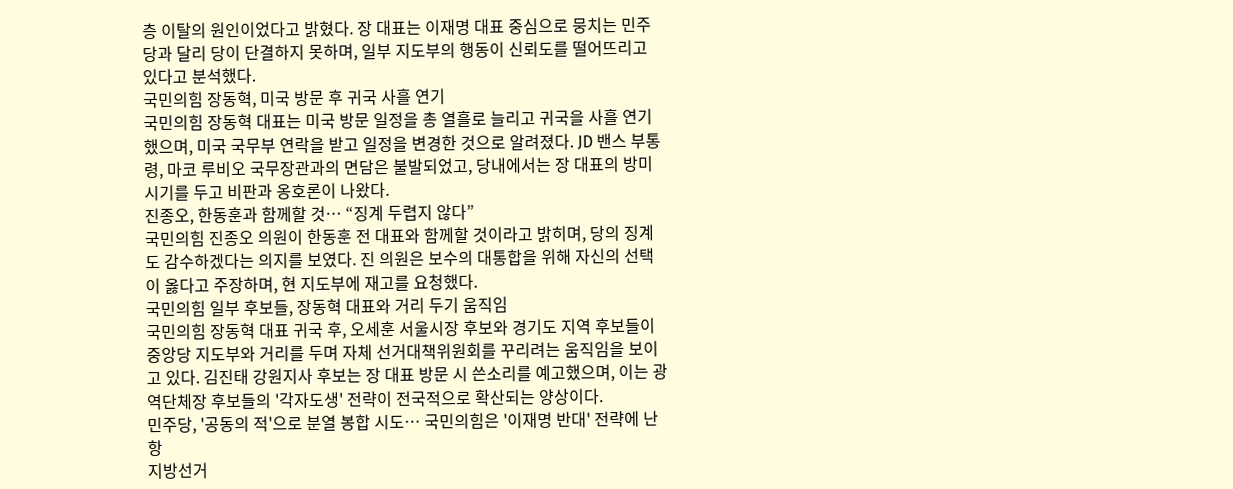층 이탈의 원인이었다고 밝혔다. 장 대표는 이재명 대표 중심으로 뭉치는 민주당과 달리 당이 단결하지 못하며, 일부 지도부의 행동이 신뢰도를 떨어뜨리고 있다고 분석했다.
국민의힘 장동혁, 미국 방문 후 귀국 사흘 연기
국민의힘 장동혁 대표는 미국 방문 일정을 총 열흘로 늘리고 귀국을 사흘 연기했으며, 미국 국무부 연락을 받고 일정을 변경한 것으로 알려졌다. JD 밴스 부통령, 마코 루비오 국무장관과의 면담은 불발되었고, 당내에서는 장 대표의 방미 시기를 두고 비판과 옹호론이 나왔다.
진종오, 한동훈과 함께할 것… “징계 두렵지 않다”
국민의힘 진종오 의원이 한동훈 전 대표와 함께할 것이라고 밝히며, 당의 징계도 감수하겠다는 의지를 보였다. 진 의원은 보수의 대통합을 위해 자신의 선택이 옳다고 주장하며, 현 지도부에 재고를 요청했다.
국민의힘 일부 후보들, 장동혁 대표와 거리 두기 움직임
국민의힘 장동혁 대표 귀국 후, 오세훈 서울시장 후보와 경기도 지역 후보들이 중앙당 지도부와 거리를 두며 자체 선거대책위원회를 꾸리려는 움직임을 보이고 있다. 김진태 강원지사 후보는 장 대표 방문 시 쓴소리를 예고했으며, 이는 광역단체장 후보들의 '각자도생' 전략이 전국적으로 확산되는 양상이다.
민주당, '공동의 적'으로 분열 봉합 시도… 국민의힘은 '이재명 반대' 전략에 난항
지방선거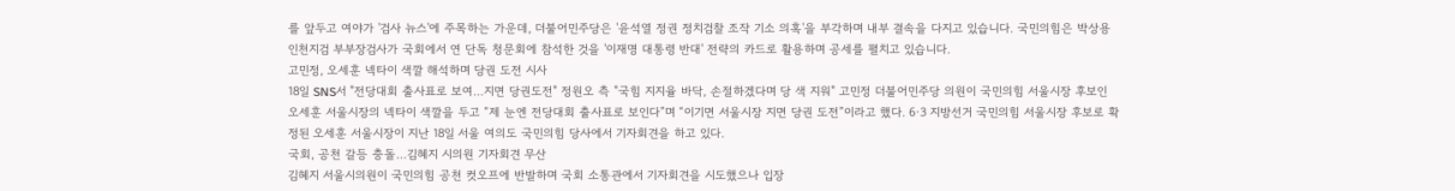를 앞두고 여야가 '검사 뉴스'에 주목하는 가운데, 더불어민주당은 '윤석열 정권 정치검찰 조작 기소 의혹'을 부각하며 내부 결속을 다지고 있습니다. 국민의힘은 박상용 인천지검 부부장검사가 국회에서 연 단독 청문회에 참석한 것을 '이재명 대통령 반대' 전략의 카드로 활용하며 공세를 펼치고 있습니다.
고민정, 오세훈 넥타이 색깔 해석하며 당권 도전 시사
18일 SNS서 "전당대회 출사표로 보여…지면 당권도전" 정원오 측 "국힘 지지율 바닥, 손절하겠다며 당 색 지워" 고민정 더불어민주당 의원이 국민의힘 서울시장 후보인 오세훈 서울시장의 넥타이 색깔을 두고 “제 눈엔 전당대회 출사표로 보인다”며 “이기면 서울시장 지면 당권 도전”이라고 했다. 6·3 지방선거 국민의힘 서울시장 후보로 확정된 오세훈 서울시장이 지난 18일 서울 여의도 국민의힘 당사에서 기자회견을 하고 있다.
국회, 공천 갈등 충돌…김혜지 시의원 기자회견 무산
김혜지 서울시의원이 국민의힘 공천 컷오프에 반발하며 국회 소통관에서 기자회견을 시도했으나 입장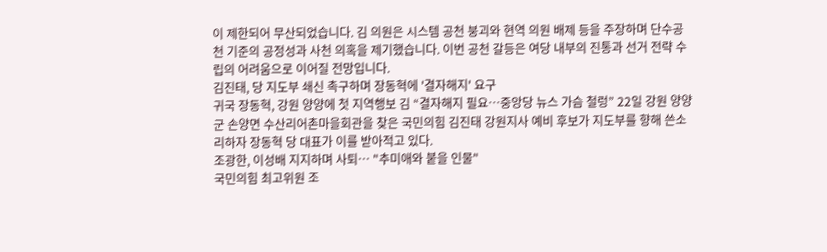이 제한되어 무산되었습니다. 김 의원은 시스템 공천 붕괴와 현역 의원 배제 등을 주장하며 단수공천 기준의 공정성과 사천 의혹을 제기했습니다. 이번 공천 갈등은 여당 내부의 진통과 선거 전략 수립의 어려움으로 이어질 전망입니다.
김진태, 당 지도부 쇄신 촉구하며 장동혁에 '결자해지' 요구
귀국 장동혁, 강원 양양에 첫 지역행보 김 “결자해지 필요…중앙당 뉴스 가슴 철렁” 22일 강원 양양군 손양면 수산리어촌마을회관을 찾은 국민의힘 김진태 강원지사 예비 후보가 지도부를 향해 쓴소리하자 장동혁 당 대표가 이를 받아적고 있다.
조광한, 이성배 지지하며 사퇴… "추미애와 붙을 인물"
국민의힘 최고위원 조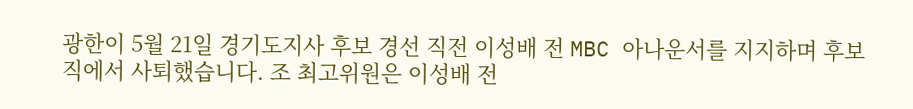광한이 5월 21일 경기도지사 후보 경선 직전 이성배 전 MBC 아나운서를 지지하며 후보직에서 사퇴했습니다. 조 최고위원은 이성배 전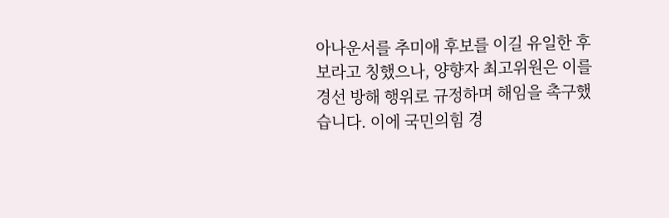아나운서를 추미애 후보를 이길 유일한 후보라고 칭했으나, 양향자 최고위원은 이를 경선 방해 행위로 규정하며 해임을 촉구했습니다. 이에 국민의힘 경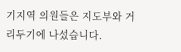기지역 의원들은 지도부와 거리두기에 나섰습니다.